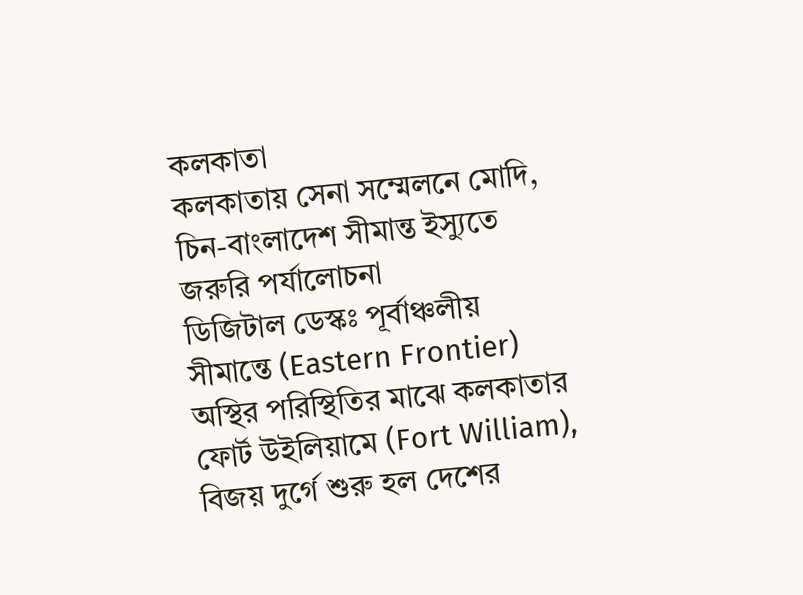কলকাতা
কলকাতায় সেনা সম্মেলনে মোদি, চিন-বাংলাদেশ সীমান্ত ইস্যুতে জরুরি পর্যালোচনা
ডিজিটাল ডেস্কঃ পূর্বাঞ্চলীয় সীমান্তে (Eastern Frontier) অস্থির পরিস্থিতির মাঝে কলকাতার ফোর্ট উইলিয়ামে (Fort William), বিজয় দুর্গে শুরু হল দেশের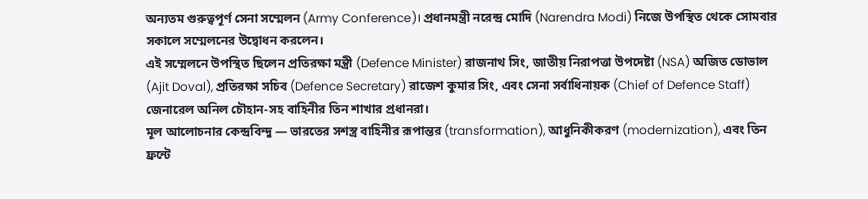অন্যতম গুরুত্বপূর্ণ সেনা সম্মেলন (Army Conference)। প্রধানমন্ত্রী নরেন্দ্র মোদি (Narendra Modi) নিজে উপস্থিত থেকে সোমবার সকালে সম্মেলনের উদ্বোধন করলেন।
এই সম্মেলনে উপস্থিত ছিলেন প্রতিরক্ষা মন্ত্রী (Defence Minister) রাজনাথ সিং, জাতীয় নিরাপত্তা উপদেষ্টা (NSA) অজিত ডোভাল (Ajit Doval), প্রতিরক্ষা সচিব (Defence Secretary) রাজেশ কুমার সিং, এবং সেনা সর্বাধিনায়ক (Chief of Defence Staff) জেনারেল অনিল চৌহান-সহ বাহিনীর তিন শাখার প্রধানরা।
মূল আলোচনার কেন্দ্রবিন্দু — ভারতের সশস্ত্র বাহিনীর রূপান্তর (transformation), আধুনিকীকরণ (modernization), এবং তিন ফ্রন্টে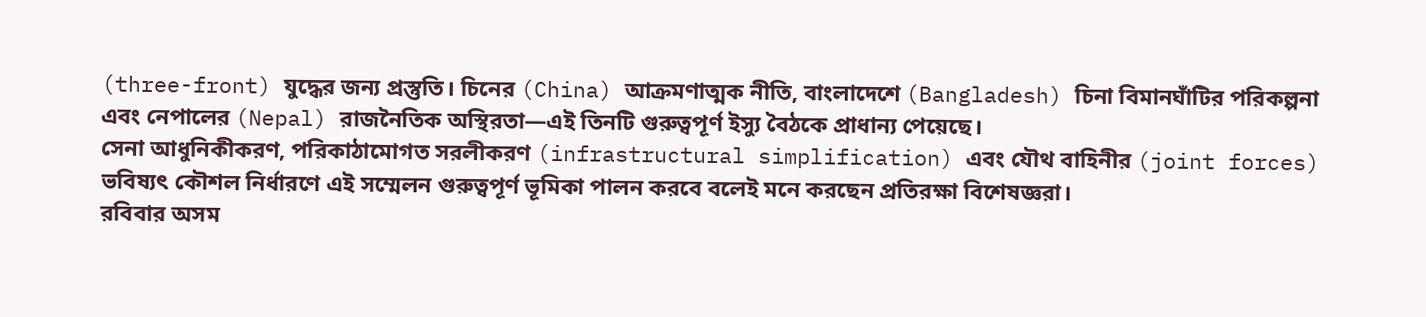(three-front) যুদ্ধের জন্য প্রস্তুতি। চিনের (China) আক্রমণাত্মক নীতি, বাংলাদেশে (Bangladesh) চিনা বিমানঘাঁটির পরিকল্পনা এবং নেপালের (Nepal) রাজনৈতিক অস্থিরতা—এই তিনটি গুরুত্বপূর্ণ ইস্যু বৈঠকে প্রাধান্য পেয়েছে।
সেনা আধুনিকীকরণ, পরিকাঠামোগত সরলীকরণ (infrastructural simplification) এবং যৌথ বাহিনীর (joint forces) ভবিষ্যৎ কৌশল নির্ধারণে এই সম্মেলন গুরুত্বপূর্ণ ভূমিকা পালন করবে বলেই মনে করছেন প্রতিরক্ষা বিশেষজ্ঞরা।
রবিবার অসম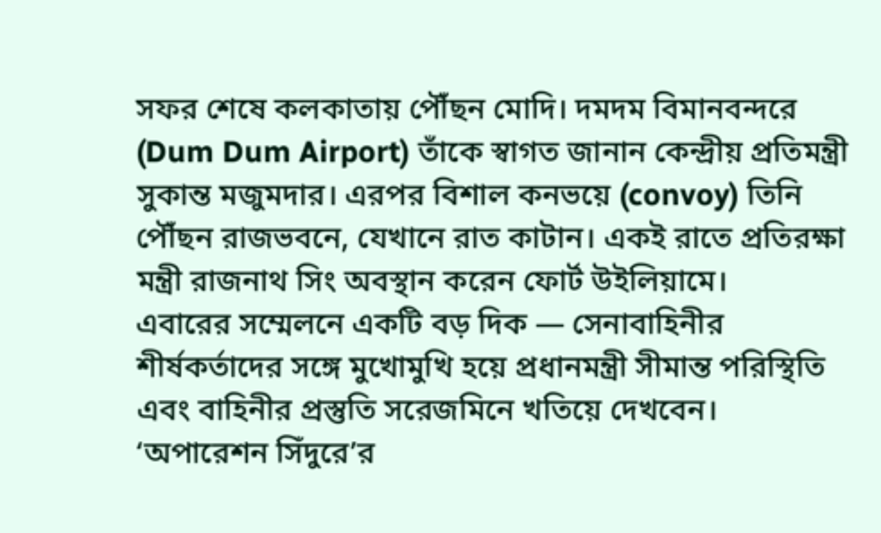সফর শেষে কলকাতায় পৌঁছন মোদি। দমদম বিমানবন্দরে (Dum Dum Airport) তাঁকে স্বাগত জানান কেন্দ্রীয় প্রতিমন্ত্রী সুকান্ত মজুমদার। এরপর বিশাল কনভয়ে (convoy) তিনি পৌঁছন রাজভবনে, যেখানে রাত কাটান। একই রাতে প্রতিরক্ষা মন্ত্রী রাজনাথ সিং অবস্থান করেন ফোর্ট উইলিয়ামে।
এবারের সম্মেলনে একটি বড় দিক — সেনাবাহিনীর শীর্ষকর্তাদের সঙ্গে মুখোমুখি হয়ে প্রধানমন্ত্রী সীমান্ত পরিস্থিতি এবং বাহিনীর প্রস্তুতি সরেজমিনে খতিয়ে দেখবেন। ‘অপারেশন সিঁদুরে’র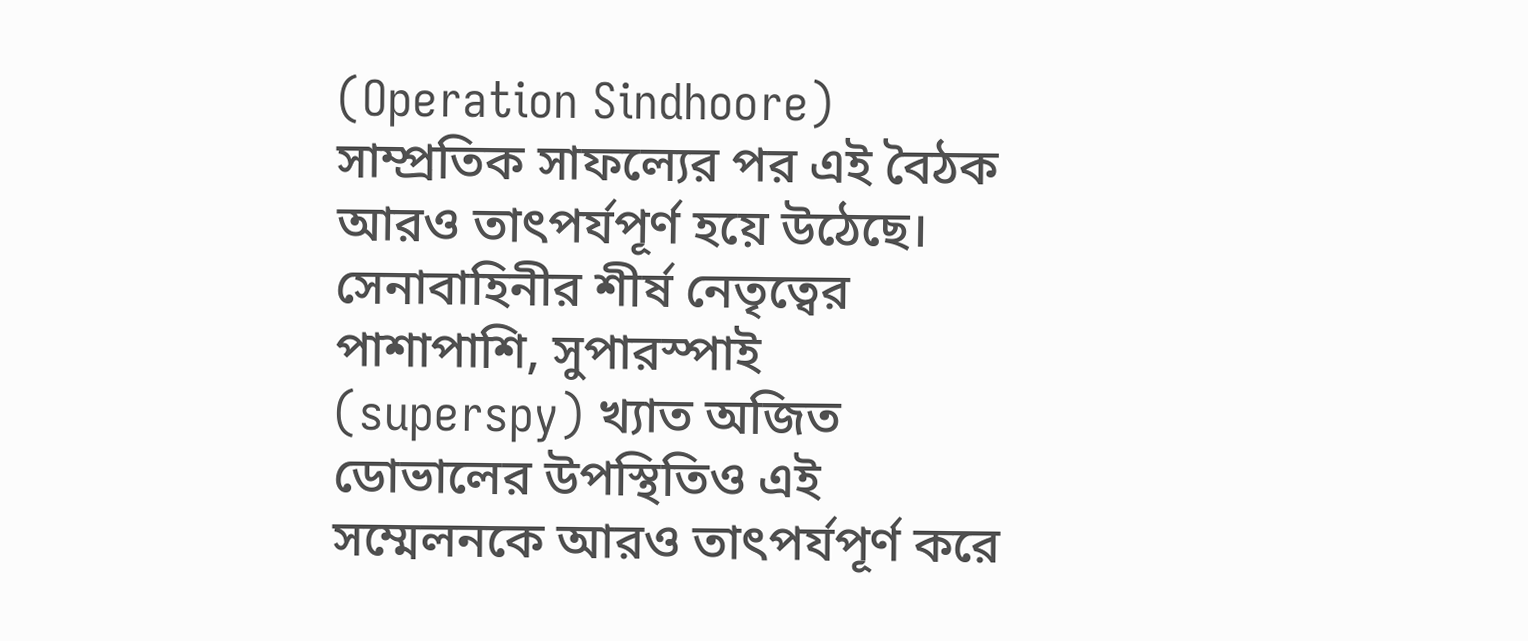(Operation Sindhoore) সাম্প্রতিক সাফল্যের পর এই বৈঠক আরও তাৎপর্যপূর্ণ হয়ে উঠেছে।
সেনাবাহিনীর শীর্ষ নেতৃত্বের পাশাপাশি, সুপারস্পাই (superspy) খ্যাত অজিত ডোভালের উপস্থিতিও এই সম্মেলনকে আরও তাৎপর্যপূর্ণ করে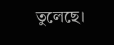তুলেছে।